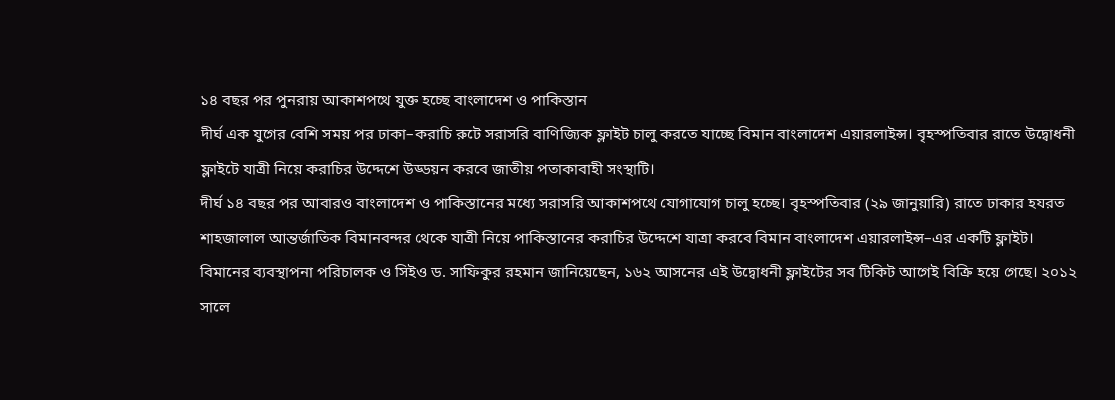১৪ বছর পর পুনরায় আকাশপথে যুক্ত হচ্ছে বাংলাদেশ ও পাকিস্তান
দীর্ঘ এক যুগের বেশি সময় পর ঢাকা–করাচি রুটে সরাসরি বাণিজ্যিক ফ্লাইট চালু করতে যাচ্ছে বিমান বাংলাদেশ এয়ারলাইন্স। বৃহস্পতিবার রাতে উদ্বোধনী ফ্লাইটে যাত্রী নিয়ে করাচির উদ্দেশে উড্ডয়ন করবে জাতীয় পতাকাবাহী সংস্থাটি।
দীর্ঘ ১৪ বছর পর আবারও বাংলাদেশ ও পাকিস্তানের মধ্যে সরাসরি আকাশপথে যোগাযোগ চালু হচ্ছে। বৃহস্পতিবার (২৯ জানুয়ারি) রাতে ঢাকার হযরত শাহজালাল আন্তর্জাতিক বিমানবন্দর থেকে যাত্রী নিয়ে পাকিস্তানের করাচির উদ্দেশে যাত্রা করবে বিমান বাংলাদেশ এয়ারলাইন্স–এর একটি ফ্লাইট।
বিমানের ব্যবস্থাপনা পরিচালক ও সিইও ড. সাফিকুর রহমান জানিয়েছেন, ১৬২ আসনের এই উদ্বোধনী ফ্লাইটের সব টিকিট আগেই বিক্রি হয়ে গেছে। ২০১২ সালে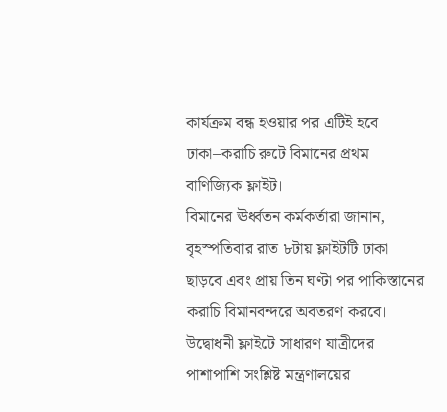কার্যক্রম বন্ধ হওয়ার পর এটিই হবে ঢাকা–করাচি রুটে বিমানের প্রথম বাণিজ্যিক ফ্লাইট।
বিমানের ঊর্ধ্বতন কর্মকর্তারা জানান, বৃহস্পতিবার রাত ৮টায় ফ্লাইটটি ঢাকা ছাড়বে এবং প্রায় তিন ঘণ্টা পর পাকিস্তানের করাচি বিমানবন্দরে অবতরণ করবে। উদ্বোধনী ফ্লাইটে সাধারণ যাত্রীদের পাশাপাশি সংশ্লিষ্ট মন্ত্রণালয়ের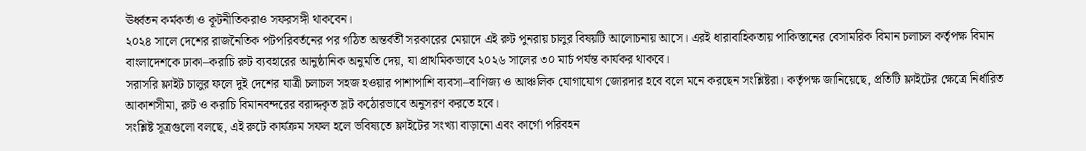ঊর্ধ্বতন কর্মকর্তা ও কূটনীতিকরাও সফরসঙ্গী থাকবেন।
২০২৪ সালে দেশের রাজনৈতিক পটপরিবর্তনের পর গঠিত অন্তর্বর্তী সরকারের মেয়াদে এই রুট পুনরায় চালুর বিষয়টি আলোচনায় আসে। এরই ধারাবাহিকতায় পাকিস্তানের বেসামরিক বিমান চলাচল কর্তৃপক্ষ বিমান বাংলাদেশকে ঢাকা–করাচি রুট ব্যবহারের আনুষ্ঠানিক অনুমতি দেয়, যা প্রাথমিকভাবে ২০২৬ সালের ৩০ মার্চ পর্যন্ত কার্যকর থাকবে।
সরাসরি ফ্লাইট চালুর ফলে দুই দেশের যাত্রী চলাচল সহজ হওয়ার পাশাপাশি ব্যবসা–বাণিজ্য ও আঞ্চলিক যোগাযোগ জোরদার হবে বলে মনে করছেন সংশ্লিষ্টরা। কর্তৃপক্ষ জানিয়েছে, প্রতিটি ফ্লাইটের ক্ষেত্রে নির্ধারিত আকাশসীমা, রুট ও করাচি বিমানবন্দরের বরাদ্দকৃত স্লট কঠোরভাবে অনুসরণ করতে হবে।
সংশ্লিষ্ট সূত্রগুলো বলছে, এই রুটে কার্যক্রম সফল হলে ভবিষ্যতে ফ্লাইটের সংখ্যা বাড়ানো এবং কার্গো পরিবহন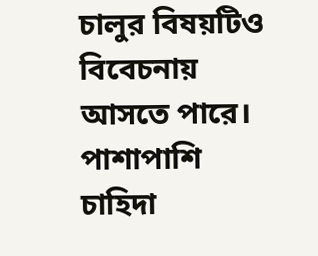চালুর বিষয়টিও বিবেচনায় আসতে পারে। পাশাপাশি চাহিদা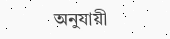অনুযায়ী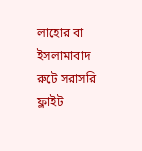লাহোর বা ইসলামাবাদ রুটে সরাসরি ফ্লাইট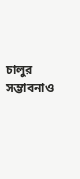চালুর সম্ভাবনাও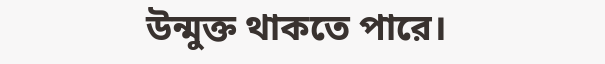উন্মুক্ত থাকতে পারে।